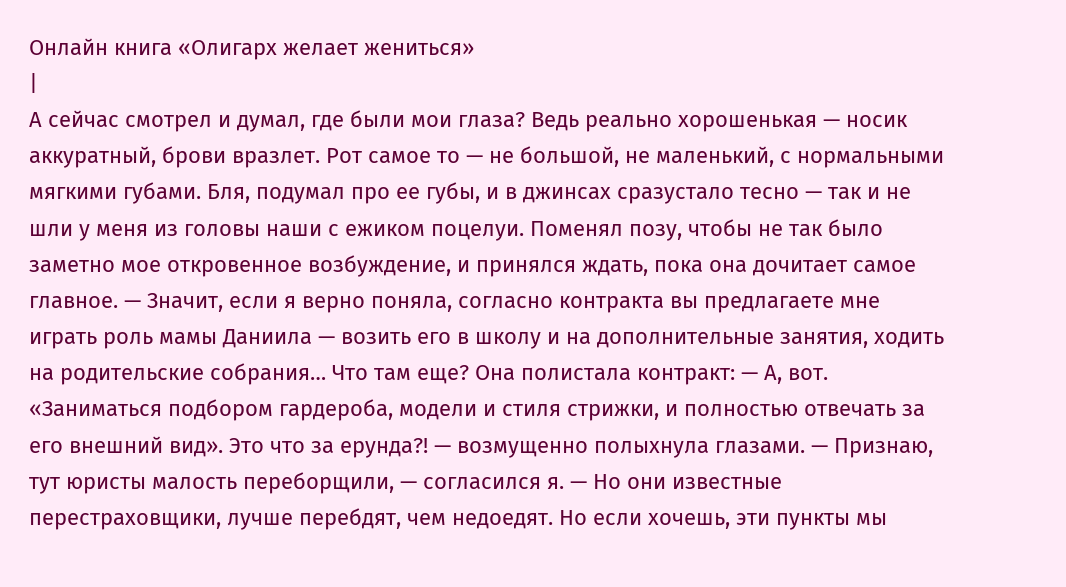Онлайн книга «Олигарх желает жениться»
|
А сейчас смотрел и думал, где были мои глаза? Ведь реально хорошенькая — носик аккуратный, брови вразлет. Рот самое то — не большой, не маленький, с нормальными мягкими губами. Бля, подумал про ее губы, и в джинсах сразустало тесно — так и не шли у меня из головы наши с ежиком поцелуи. Поменял позу, чтобы не так было заметно мое откровенное возбуждение, и принялся ждать, пока она дочитает самое главное. — Значит, если я верно поняла, согласно контракта вы предлагаете мне играть роль мамы Даниила — возить его в школу и на дополнительные занятия, ходить на родительские собрания… Что там еще? Она полистала контракт: — А, вот. «Заниматься подбором гардероба, модели и стиля стрижки, и полностью отвечать за его внешний вид». Это что за ерунда?! — возмущенно полыхнула глазами. — Признаю, тут юристы малость переборщили, — согласился я. — Но они известные перестраховщики, лучше перебдят, чем недоедят. Но если хочешь, эти пункты мы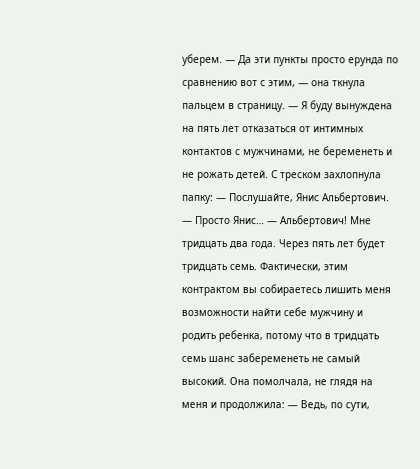уберем. — Да эти пункты просто ерунда по сравнению вот с этим, — она ткнула пальцем в страницу. — Я буду вынуждена на пять лет отказаться от интимных контактов с мужчинами, не беременеть и не рожать детей. С треском захлопнула папку: — Послушайте, Янис Альбертович. — Просто Янис… — Альбертович! Мне тридцать два года. Через пять лет будет тридцать семь. Фактически, этим контрактом вы собираетесь лишить меня возможности найти себе мужчину и родить ребенка, потому что в тридцать семь шанс забеременеть не самый высокий. Она помолчала, не глядя на меня и продолжила: — Ведь, по сути,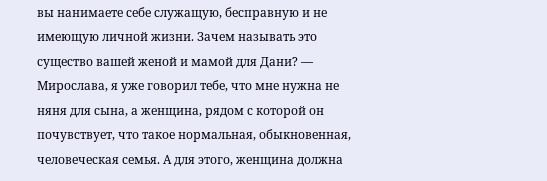вы нанимаете себе служащую, бесправную и не имеющую личной жизни. Зачем называть это существо вашей женой и мамой для Дани? — Мирослава, я уже говорил тебе, что мне нужна не няня для сына, а женщина, рядом с которой он почувствует, что такое нормальная, обыкновенная, человеческая семья. А для этого, женщина должна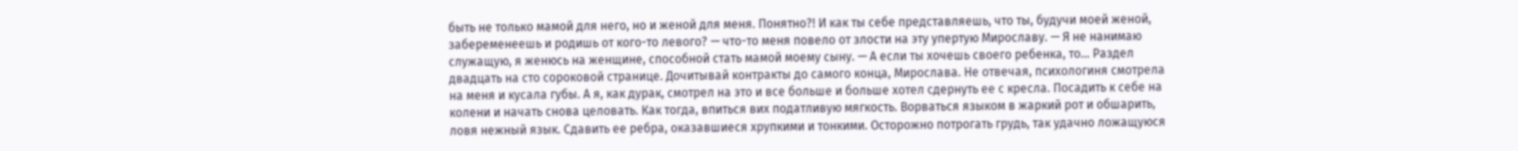быть не только мамой для него, но и женой для меня. Понятно?! И как ты себе представляешь, что ты, будучи моей женой, забеременеешь и родишь от кого-то левого? — что-то меня повело от злости на эту упертую Мирославу. — Я не нанимаю служащую, я женюсь на женщине, способной стать мамой моему сыну. — А если ты хочешь своего ребенка, то… Раздел двадцать на сто сороковой странице. Дочитывай контракты до самого конца, Мирослава. Не отвечая, психологиня смотрела на меня и кусала губы. А я, как дурак, смотрел на это и все больше и больше хотел сдернуть ее с кресла. Посадить к себе на колени и начать снова целовать. Как тогда, впиться вих податливую мягкость. Ворваться языком в жаркий рот и обшарить, ловя нежный язык. Сдавить ее ребра, оказавшиеся хрупкими и тонкими. Осторожно потрогать грудь, так удачно ложащуюся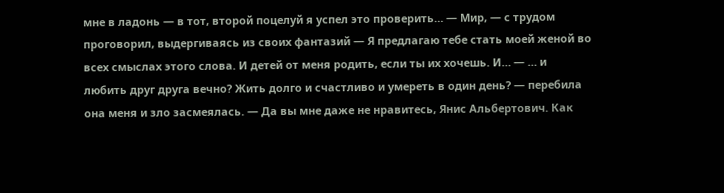мне в ладонь — в тот, второй поцелуй я успел это проверить… — Мир, — с трудом проговорил, выдергиваясь из своих фантазий — Я предлагаю тебе стать моей женой во всех смыслах этого слова. И детей от меня родить, если ты их хочешь. И… — … и любить друг друга вечно? Жить долго и счастливо и умереть в один день? — перебила она меня и зло засмеялась. — Да вы мне даже не нравитесь, Янис Альбертович. Как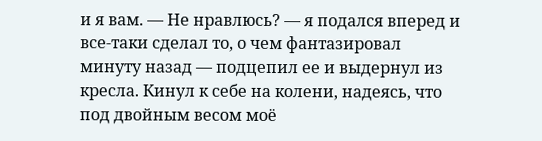и я вам. — Не нравлюсь? — я подался вперед и все-таки сделал то, о чем фантазировал минуту назад — подцепил ее и выдернул из кресла. Кинул к себе на колени, надеясь, что под двойным весом моё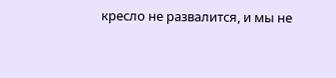кресло не развалится, и мы не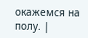окажемся на полу. |